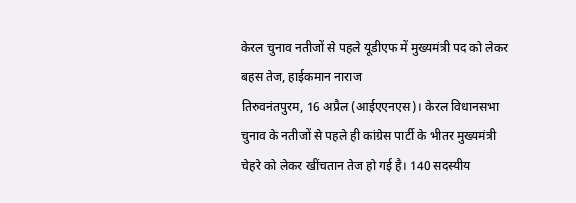केरल चुनाव नतीजों से पहले यूडीएफ में मुख्यमंत्री पद को लेकर बहस तेज, हाईकमान नाराज
तिरुवनंतपुरम, 16 अप्रैल (आईएएनएस)। केरल विधानसभा चुनाव के नतीजों से पहले ही कांग्रेस पार्टी के भीतर मुख्यमंत्री चेहरे को लेकर खींचतान तेज हो गई है। 140 सदस्यीय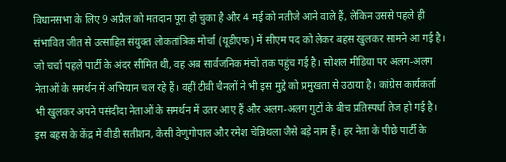विधानसभा के लिए 9 अप्रैल को मतदान पूरा हो चुका है और 4 मई को नतीजे आने वाले हैं, लेकिन उससे पहले ही संभावित जीत से उत्साहित संयुक्त लोकतांत्रिक मोर्चा (यूडीएफ) में सीएम पद को लेकर बहस खुलकर सामने आ गई है।
जो चर्चा पहले पार्टी के अंदर सीमित थी, वह अब सार्वजनिक मंचों तक पहुंच गई है। सोशल मीडिया पर अलग-अलग नेताओं के समर्थन में अभियान चल रहे हैं। वहीं टीवी चैनलों ने भी इस मुद्दे को प्रमुखता से उठाया है। कांग्रेस कार्यकर्ता भी खुलकर अपने पसंदीदा नेताओं के समर्थन में उतर आए हैं और अलग-अलग गुटों के बीच प्रतिस्पर्धा तेज हो गई है।
इस बहस के केंद्र में वीडी सतीशन, केसी वेणुगोपाल और रमेश चेन्निथला जैसे बड़े नाम हैं। हर नेता के पीछे पार्टी के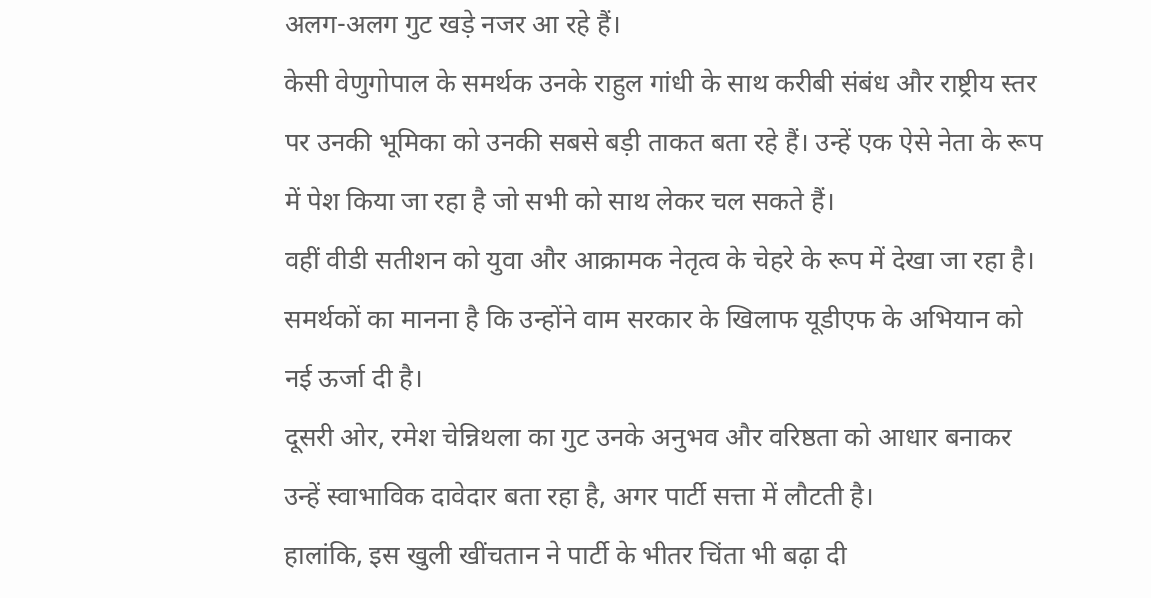अलग-अलग गुट खड़े नजर आ रहे हैं।
केसी वेणुगोपाल के समर्थक उनके राहुल गांधी के साथ करीबी संबंध और राष्ट्रीय स्तर पर उनकी भूमिका को उनकी सबसे बड़ी ताकत बता रहे हैं। उन्हें एक ऐसे नेता के रूप में पेश किया जा रहा है जो सभी को साथ लेकर चल सकते हैं।
वहीं वीडी सतीशन को युवा और आक्रामक नेतृत्व के चेहरे के रूप में देखा जा रहा है। समर्थकों का मानना है कि उन्होंने वाम सरकार के खिलाफ यूडीएफ के अभियान को नई ऊर्जा दी है।
दूसरी ओर, रमेश चेन्निथला का गुट उनके अनुभव और वरिष्ठता को आधार बनाकर उन्हें स्वाभाविक दावेदार बता रहा है, अगर पार्टी सत्ता में लौटती है।
हालांकि, इस खुली खींचतान ने पार्टी के भीतर चिंता भी बढ़ा दी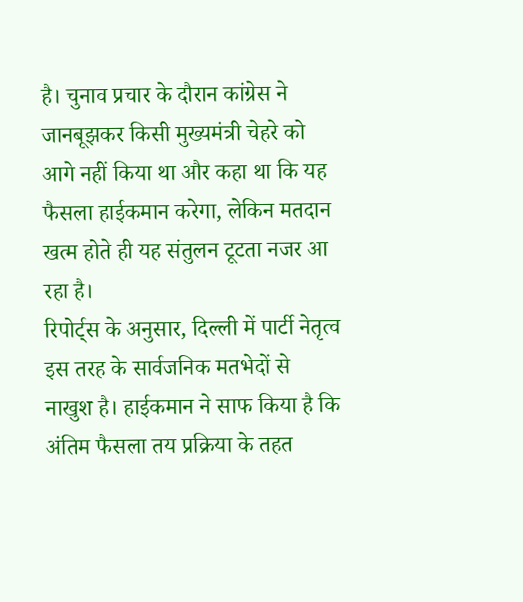है। चुनाव प्रचार के दौरान कांग्रेस ने जानबूझकर किसी मुख्यमंत्री चेहरे को आगे नहीं किया था और कहा था कि यह फैसला हाईकमान करेगा, लेकिन मतदान खत्म होते ही यह संतुलन टूटता नजर आ रहा है।
रिपोर्ट्स के अनुसार, दिल्ली में पार्टी नेतृत्व इस तरह के सार्वजनिक मतभेदों से नाखुश है। हाईकमान ने साफ किया है कि अंतिम फैसला तय प्रक्रिया के तहत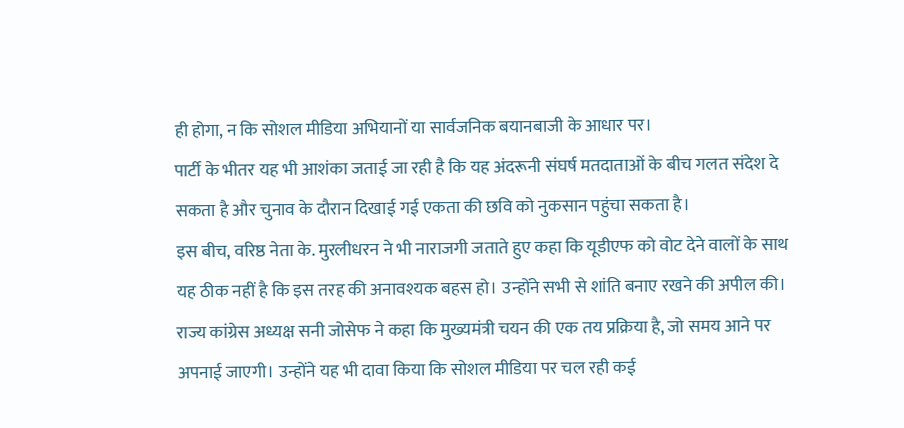ही होगा, न कि सोशल मीडिया अभियानों या सार्वजनिक बयानबाजी के आधार पर।
पार्टी के भीतर यह भी आशंका जताई जा रही है कि यह अंदरूनी संघर्ष मतदाताओं के बीच गलत संदेश दे सकता है और चुनाव के दौरान दिखाई गई एकता की छवि को नुकसान पहुंचा सकता है।
इस बीच, वरिष्ठ नेता के. मुरलीधरन ने भी नाराजगी जताते हुए कहा कि यूडीएफ को वोट देने वालों के साथ यह ठीक नहीं है कि इस तरह की अनावश्यक बहस हो। उन्होंने सभी से शांति बनाए रखने की अपील की।
राज्य कांग्रेस अध्यक्ष सनी जोसेफ ने कहा कि मुख्यमंत्री चयन की एक तय प्रक्रिया है, जो समय आने पर अपनाई जाएगी। उन्होंने यह भी दावा किया कि सोशल मीडिया पर चल रही कई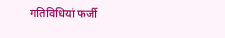गतिविधियां फर्जी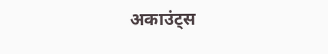अकाउंट्स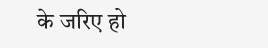के जरिए हो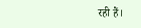रही हैं।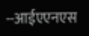--आईएएनएस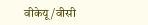वीकेयू/वीसी